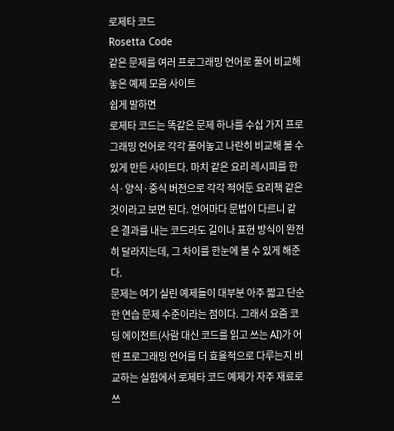로제타 코드
Rosetta Code
같은 문제를 여러 프로그래밍 언어로 풀어 비교해 놓은 예제 모음 사이트
쉽게 말하면
로제타 코드는 똑같은 문제 하나를 수십 가지 프로그래밍 언어로 각각 풀어놓고 나란히 비교해 볼 수 있게 만든 사이트다. 마치 같은 요리 레시피를 한식·양식·중식 버전으로 각각 적어둔 요리책 같은 것이라고 보면 된다. 언어마다 문법이 다르니 같은 결과를 내는 코드라도 길이나 표현 방식이 완전히 달라지는데, 그 차이를 한눈에 볼 수 있게 해준다.
문제는 여기 실린 예제들이 대부분 아주 짧고 단순한 연습 문제 수준이라는 점이다. 그래서 요즘 코딩 에이전트(사람 대신 코드를 읽고 쓰는 AI)가 어떤 프로그래밍 언어를 더 효율적으로 다루는지 비교하는 실험에서 로제타 코드 예제가 자주 재료로 쓰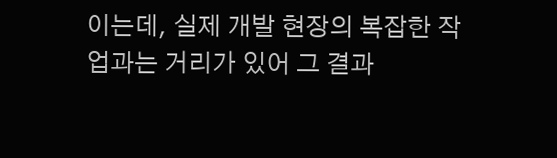이는데, 실제 개발 현장의 복잡한 작업과는 거리가 있어 그 결과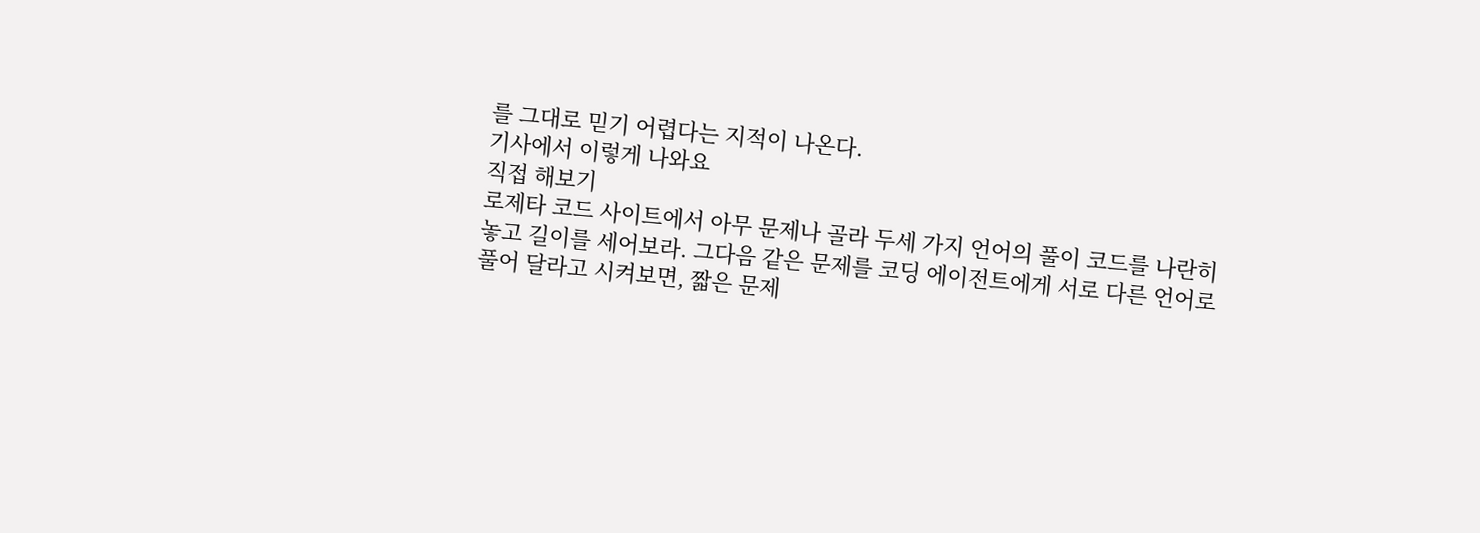를 그대로 믿기 어렵다는 지적이 나온다.
기사에서 이렇게 나와요
직접 해보기
로제타 코드 사이트에서 아무 문제나 골라 두세 가지 언어의 풀이 코드를 나란히 놓고 길이를 세어보라. 그다음 같은 문제를 코딩 에이전트에게 서로 다른 언어로 풀어 달라고 시켜보면, 짧은 문제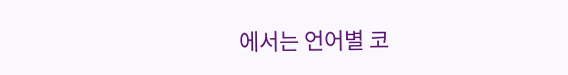에서는 언어별 코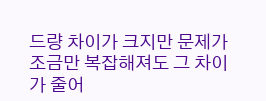드량 차이가 크지만 문제가 조금만 복잡해져도 그 차이가 줄어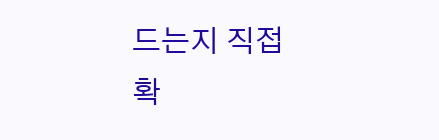드는지 직접 확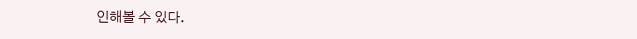인해볼 수 있다.